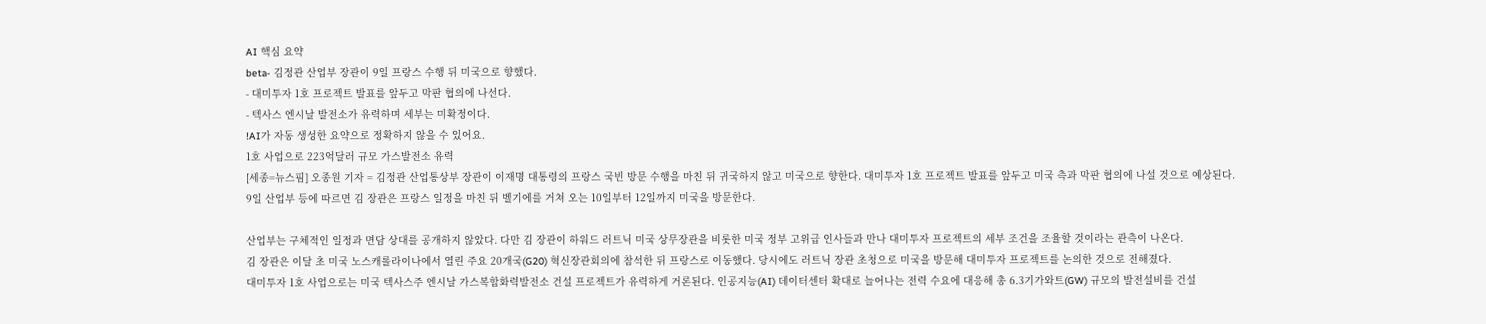AI 핵심 요약
beta- 김정관 산업부 장관이 9일 프랑스 수행 뒤 미국으로 향했다.
- 대미투자 1호 프로젝트 발표를 앞두고 막판 협의에 나선다.
- 텍사스 엔시날 발전소가 유력하며 세부는 미확정이다.
!AI가 자동 생성한 요약으로 정확하지 않을 수 있어요.
1호 사업으로 223억달러 규모 가스발전소 유력
[세종=뉴스핌] 오종원 기자 = 김정관 산업통상부 장관이 이재명 대통령의 프랑스 국빈 방문 수행을 마친 뒤 귀국하지 않고 미국으로 향한다. 대미투자 1호 프로젝트 발표를 앞두고 미국 측과 막판 협의에 나설 것으로 예상된다.
9일 산업부 등에 따르면 김 장관은 프랑스 일정을 마친 뒤 벨기에를 거쳐 오는 10일부터 12일까지 미국을 방문한다.

산업부는 구체적인 일정과 면담 상대를 공개하지 않았다. 다만 김 장관이 하워드 러트닉 미국 상무장관을 비롯한 미국 정부 고위급 인사들과 만나 대미투자 프로젝트의 세부 조건을 조율할 것이라는 관측이 나온다.
김 장관은 이달 초 미국 노스캐롤라이나에서 열린 주요 20개국(G20) 혁신장관회의에 참석한 뒤 프랑스로 이동했다. 당시에도 러트닉 장관 초청으로 미국을 방문해 대미투자 프로젝트를 논의한 것으로 전해졌다.
대미투자 1호 사업으로는 미국 텍사스주 엔시날 가스복합화력발전소 건설 프로젝트가 유력하게 거론된다. 인공지능(AI) 데이터센터 확대로 늘어나는 전력 수요에 대응해 총 6.3기가와트(GW) 규모의 발전설비를 건설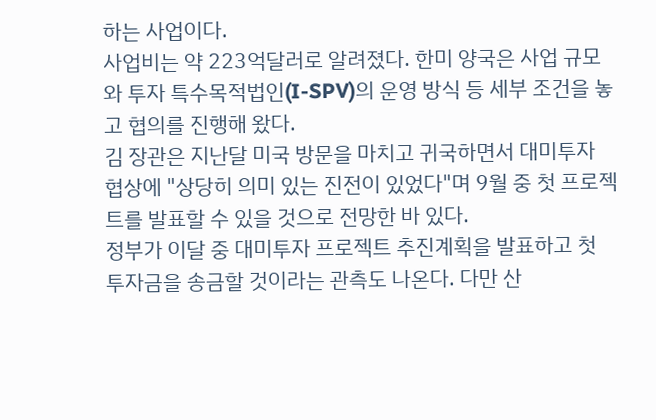하는 사업이다.
사업비는 약 223억달러로 알려졌다. 한미 양국은 사업 규모와 투자 특수목적법인(I-SPV)의 운영 방식 등 세부 조건을 놓고 협의를 진행해 왔다.
김 장관은 지난달 미국 방문을 마치고 귀국하면서 대미투자 협상에 "상당히 의미 있는 진전이 있었다"며 9월 중 첫 프로젝트를 발표할 수 있을 것으로 전망한 바 있다.
정부가 이달 중 대미투자 프로젝트 추진계획을 발표하고 첫 투자금을 송금할 것이라는 관측도 나온다. 다만 산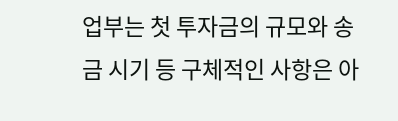업부는 첫 투자금의 규모와 송금 시기 등 구체적인 사항은 아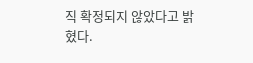직 확정되지 않았다고 밝혔다.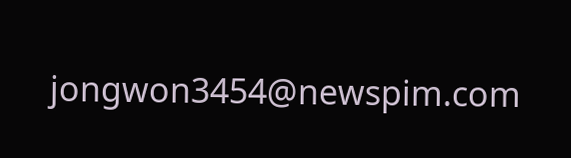jongwon3454@newspim.com